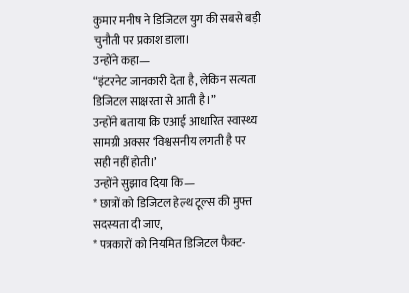कुमार मनीष ने डिजिटल युग की सबसे बड़ी चुनौती पर प्रकाश डाला।
उन्होंने कहा—
“इंटरनेट जानकारी देता है, लेकिन सत्यता डिजिटल साक्षरता से आती है।”
उन्होंने बताया कि एआई आधारित स्वास्थ्य सामग्री अक्सर ‘विश्वसनीय लगती है पर सही नहीं होती।’
उन्होंने सुझाव दिया कि—
* छात्रों को डिजिटल हेल्थ टूल्स की मुफ्त सदस्यता दी जाए,
* पत्रकारों को नियमित डिजिटल फैक्ट-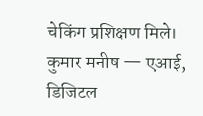चेकिंग प्रशिक्षण मिले।
कुमार मनीष — एआई, डिजिटल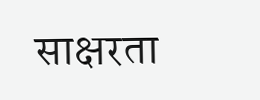साक्षरता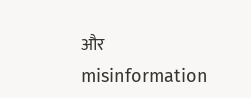और misinformation